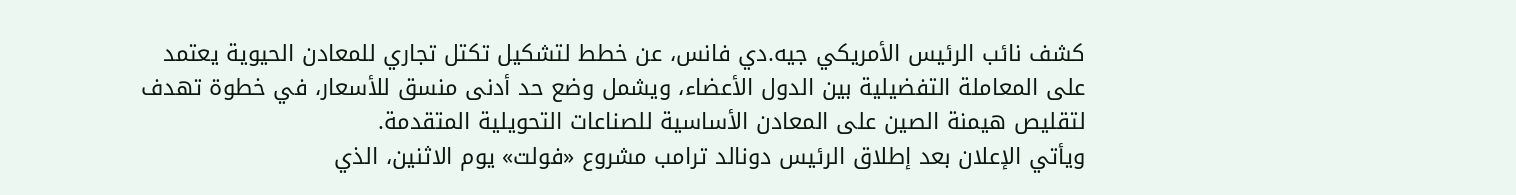كشف نائب الرئيس الأمريكي جيه.دي فانس، عن خطط لتشكيل تكتل تجاري للمعادن الحيوية يعتمد على المعاملة التفضيلية بين الدول الأعضاء، ويشمل وضع حد أدنى منسق للأسعار، في خطوة تهدف لتقليص هيمنة الصين على المعادن الأساسية للصناعات التحويلية المتقدمة.
ويأتي الإعلان بعد إطلاق الرئيس دونالد ترامب مشروع «فولت» يوم الاثنين، الذي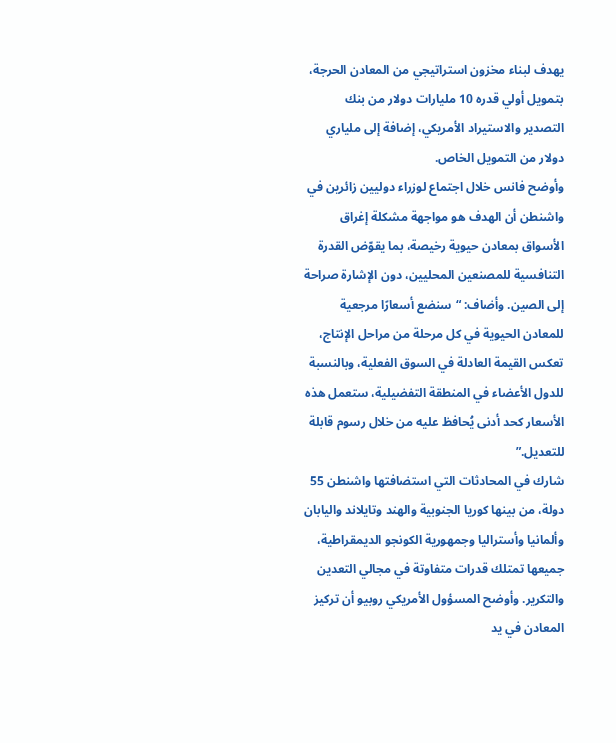يهدف لبناء مخزون استراتيجي من المعادن الحرجة، بتمويل أولي قدره 10 مليارات دولار من بنك التصدير والاستيراد الأمريكي، إضافة إلى ملياري دولار من التمويل الخاص.
وأوضح فانس خلال اجتماع لوزراء دوليين زائرين في واشنطن أن الهدف هو مواجهة مشكلة إغراق الأسواق بمعادن حيوية رخيصة، بما يقوّض القدرة التنافسية للمصنعين المحليين، دون الإشارة صراحة إلى الصين. وأضاف: “سنضع أسعارًا مرجعية للمعادن الحيوية في كل مرحلة من مراحل الإنتاج، تعكس القيمة العادلة في السوق الفعلية، وبالنسبة للدول الأعضاء في المنطقة التفضيلية، ستعمل هذه الأسعار كحد أدنى يُحافظ عليه من خلال رسوم قابلة للتعديل.”
شارك في المحادثات التي استضافتها واشنطن 55 دولة، من بينها كوريا الجنوبية والهند وتايلاند واليابان وألمانيا وأستراليا وجمهورية الكونجو الديمقراطية، جميعها تمتلك قدرات متفاوتة في مجالي التعدين والتكرير. وأوضح المسؤول الأمريكي روبيو أن تركيز المعادن في يد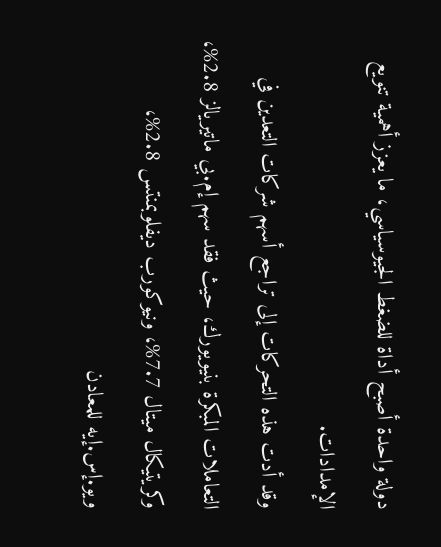دولة واحدة أصبح أداة للضغط الجيوسياسي، ما يعزز أهمية تنويع الإمدادات.
وقد أدت هذه التحركات إلى تراجع أسهم شركات التعدين في التعاملات المبكرة بنيويورك، حيث فقد سهم إم.بي ماتيريالز 2.8%، وكريتيكال ميتال 7.7%، ونيوكورب ديفلوبمنتس 2.8%، ويو.إس.إيه للمعادن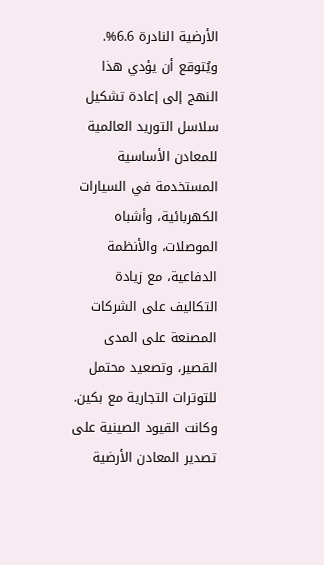الأرضية النادرة 6.6%.
ويُتوقع أن يؤدي هذا النهج إلى إعادة تشكيل سلاسل التوريد العالمية للمعادن الأساسية المستخدمة في السيارات الكهربائية، وأشباه الموصلات، والأنظمة الدفاعية، مع زيادة التكاليف على الشركات المصنعة على المدى القصير، وتصعيد محتمل للتوترات التجارية مع بكين.
وكانت القيود الصينية على تصدير المعادن الأرضية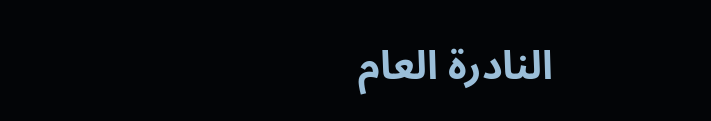النادرة العام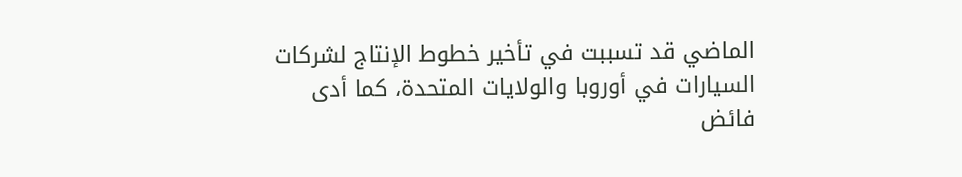الماضي قد تسببت في تأخير خطوط الإنتاج لشركات السيارات في أوروبا والولايات المتحدة، كما أدى فائض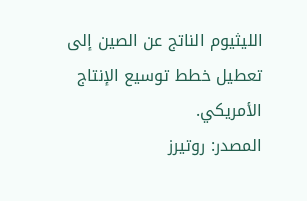الليثيوم الناتج عن الصين إلى تعطيل خطط توسيع الإنتاج الأمريكي.
المصدر: روتيرز